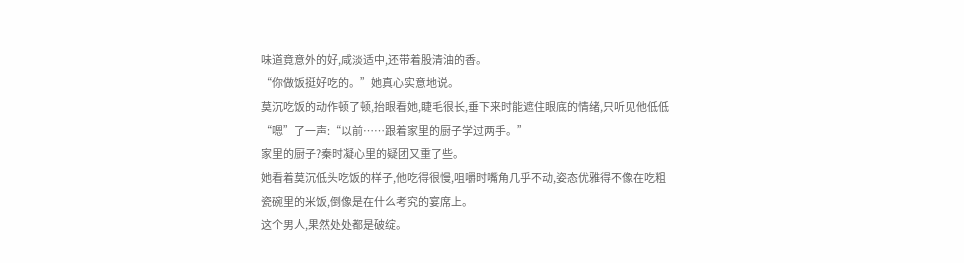味道竟意外的好,咸淡适中,还带着股清油的香。
“你做饭挺好吃的。”她真心实意地说。
莫沉吃饭的动作顿了顿,抬眼看她,睫毛很长,垂下来时能遮住眼底的情绪,只听见他低低“嗯”了一声:“以前……跟着家里的厨子学过两手。”
家里的厨子?秦时凝心里的疑团又重了些。
她看着莫沉低头吃饭的样子,他吃得很慢,咀嚼时嘴角几乎不动,姿态优雅得不像在吃粗瓷碗里的米饭,倒像是在什么考究的宴席上。
这个男人,果然处处都是破绽。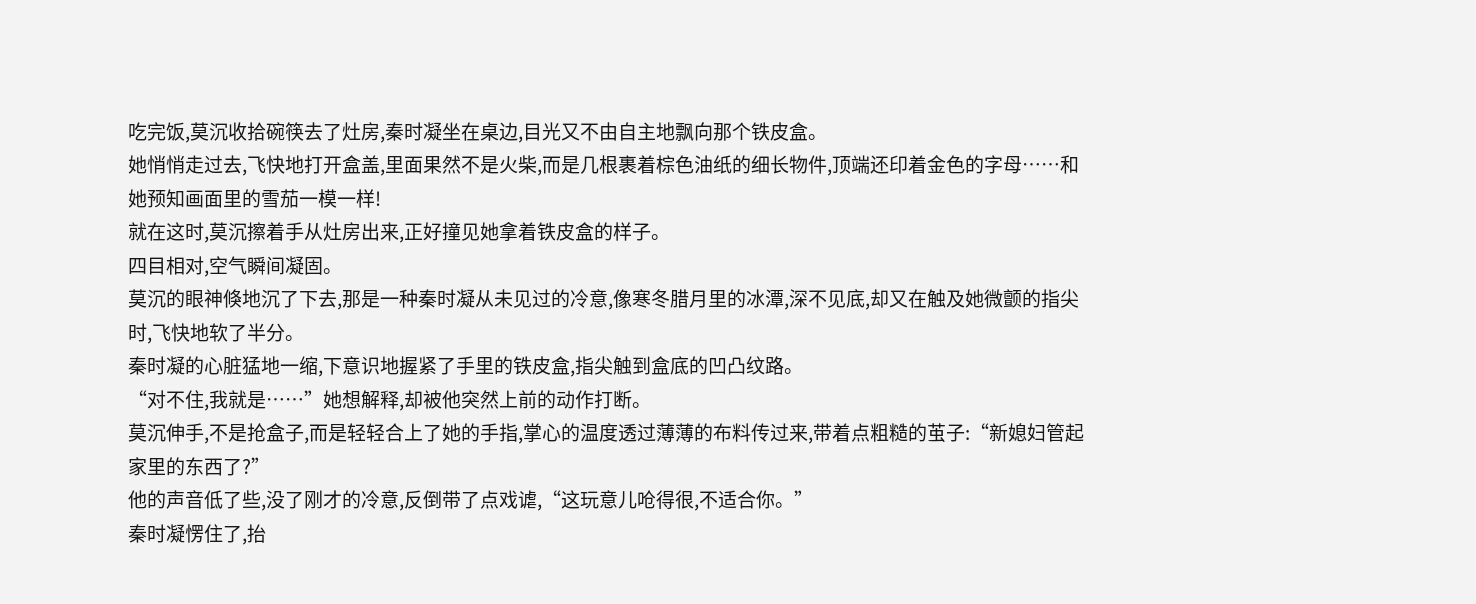吃完饭,莫沉收拾碗筷去了灶房,秦时凝坐在桌边,目光又不由自主地飘向那个铁皮盒。
她悄悄走过去,飞快地打开盒盖,里面果然不是火柴,而是几根裹着棕色油纸的细长物件,顶端还印着金色的字母……和她预知画面里的雪茄一模一样!
就在这时,莫沉擦着手从灶房出来,正好撞见她拿着铁皮盒的样子。
四目相对,空气瞬间凝固。
莫沉的眼神倏地沉了下去,那是一种秦时凝从未见过的冷意,像寒冬腊月里的冰潭,深不见底,却又在触及她微颤的指尖时,飞快地软了半分。
秦时凝的心脏猛地一缩,下意识地握紧了手里的铁皮盒,指尖触到盒底的凹凸纹路。
“对不住,我就是……”她想解释,却被他突然上前的动作打断。
莫沉伸手,不是抢盒子,而是轻轻合上了她的手指,掌心的温度透过薄薄的布料传过来,带着点粗糙的茧子:“新媳妇管起家里的东西了?”
他的声音低了些,没了刚才的冷意,反倒带了点戏谑,“这玩意儿呛得很,不适合你。”
秦时凝愣住了,抬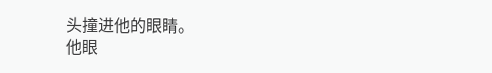头撞进他的眼睛。
他眼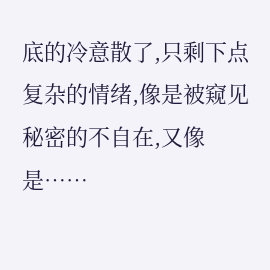底的冷意散了,只剩下点复杂的情绪,像是被窥见秘密的不自在,又像是……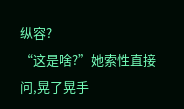纵容?
“这是啥?”她索性直接问,晃了晃手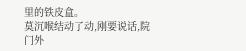里的铁皮盒。
莫沉喉结动了动,刚要说话,院门外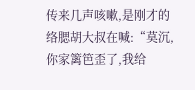传来几声咳嗽,是刚才的络腮胡大叔在喊:“莫沉,你家篱笆歪了,我给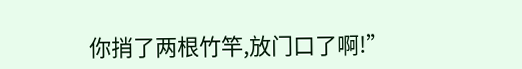你捎了两根竹竿,放门口了啊!”